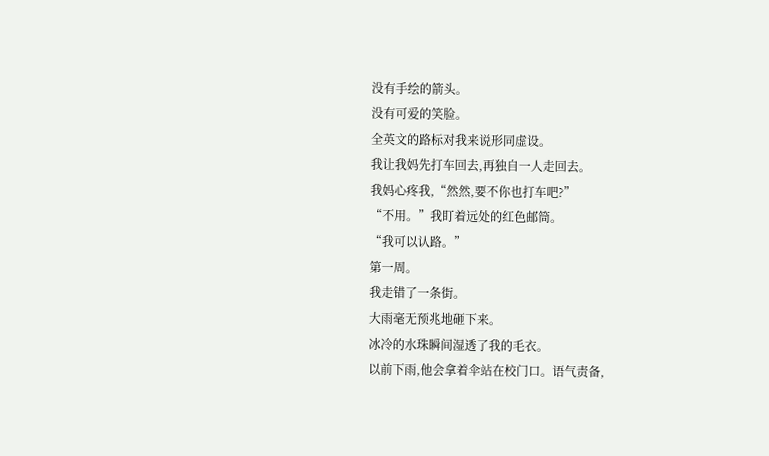没有手绘的箭头。
没有可爱的笑脸。
全英文的路标对我来说形同虚设。
我让我妈先打车回去,再独自一人走回去。
我妈心疼我,“然然,要不你也打车吧?”
“不用。”我盯着远处的红色邮筒。
“我可以认路。”
第一周。
我走错了一条街。
大雨毫无预兆地砸下来。
冰冷的水珠瞬间湿透了我的毛衣。
以前下雨,他会拿着伞站在校门口。语气责备,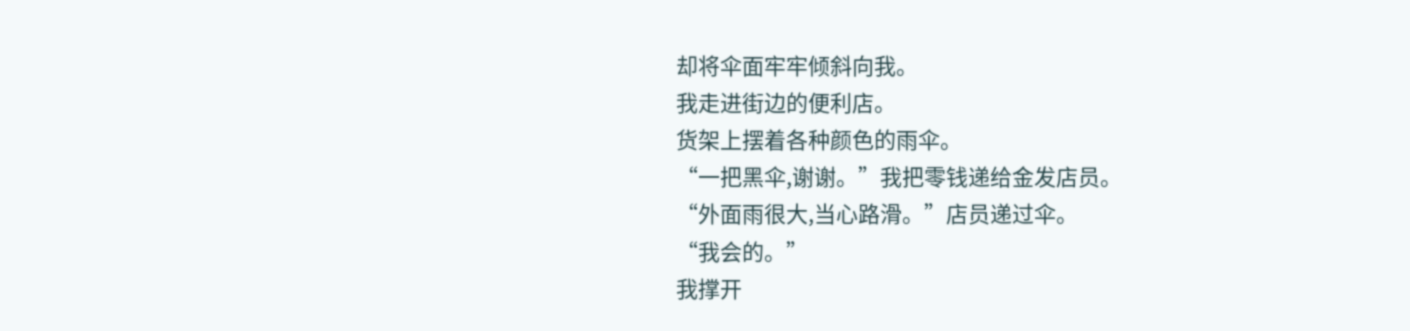却将伞面牢牢倾斜向我。
我走进街边的便利店。
货架上摆着各种颜色的雨伞。
“一把黑伞,谢谢。”我把零钱递给金发店员。
“外面雨很大,当心路滑。”店员递过伞。
“我会的。”
我撑开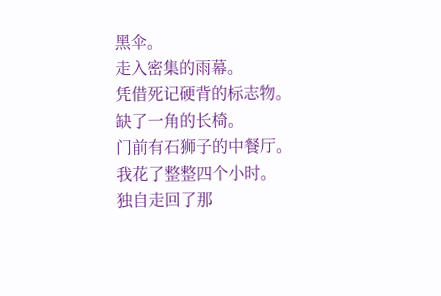黑伞。
走入密集的雨幕。
凭借死记硬背的标志物。
缺了一角的长椅。
门前有石狮子的中餐厅。
我花了整整四个小时。
独自走回了那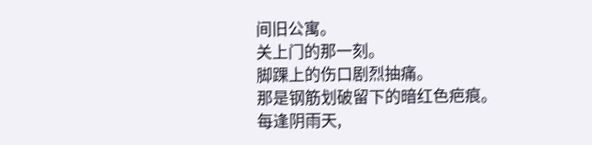间旧公寓。
关上门的那一刻。
脚踝上的伤口剧烈抽痛。
那是钢筋划破留下的暗红色疤痕。
每逢阴雨天,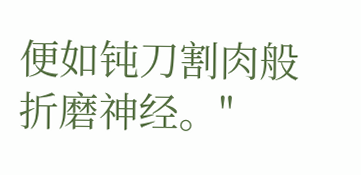便如钝刀割肉般折磨神经。"